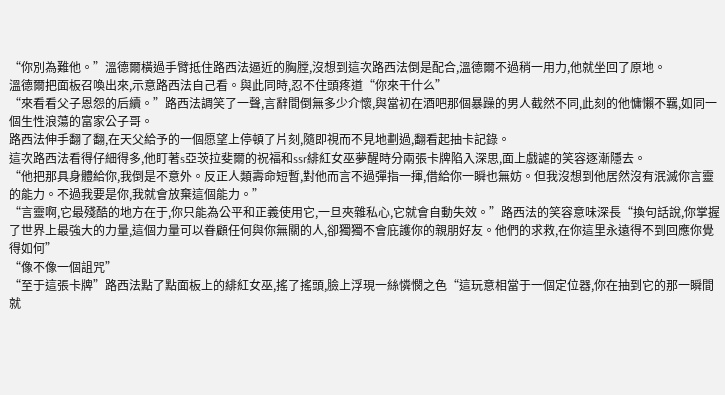“你別為難他。”溫德爾橫過手臂抵住路西法逼近的胸膛,沒想到這次路西法倒是配合,溫德爾不過稍一用力,他就坐回了原地。
溫德爾把面板召喚出來,示意路西法自己看。與此同時,忍不住頭疼道“你來干什么”
“來看看父子恩怨的后續。”路西法調笑了一聲,言辭間倒無多少介懷,與當初在酒吧那個暴躁的男人截然不同,此刻的他慵懶不羈,如同一個生性浪蕩的富家公子哥。
路西法伸手翻了翻,在天父給予的一個愿望上停頓了片刻,隨即視而不見地劃過,翻看起抽卡記錄。
這次路西法看得仔細得多,他盯著s亞茨拉斐爾的祝福和ssr緋紅女巫夢醒時分兩張卡牌陷入深思,面上戲謔的笑容逐漸隱去。
“他把那具身體給你,我倒是不意外。反正人類壽命短暫,對他而言不過彈指一揮,借給你一瞬也無妨。但我沒想到他居然沒有泯滅你言靈的能力。不過我要是你,我就會放棄這個能力。”
“言靈啊,它最殘酷的地方在于,你只能為公平和正義使用它,一旦夾雜私心,它就會自動失效。”路西法的笑容意味深長“換句話說,你掌握了世界上最強大的力量,這個力量可以眷顧任何與你無關的人,卻獨獨不會庇護你的親朋好友。他們的求救,在你這里永遠得不到回應你覺得如何”
“像不像一個詛咒”
“至于這張卡牌”路西法點了點面板上的緋紅女巫,搖了搖頭,臉上浮現一絲憐憫之色“這玩意相當于一個定位器,你在抽到它的那一瞬間就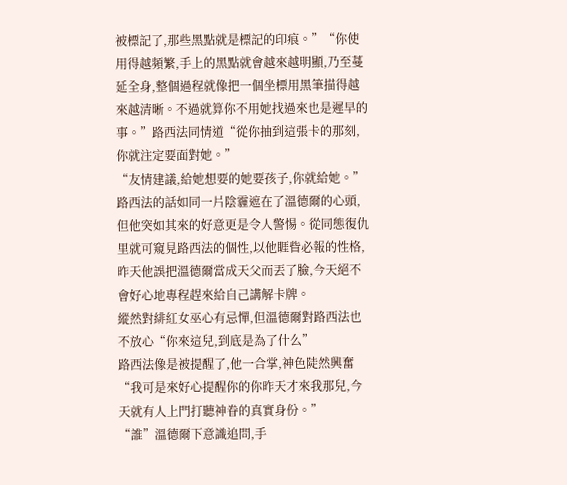被標記了,那些黑點就是標記的印痕。”“你使用得越頻繁,手上的黑點就會越來越明顯,乃至蔓延全身,整個過程就像把一個坐標用黑筆描得越來越清晰。不過就算你不用她找過來也是遲早的事。”路西法同情道“從你抽到這張卡的那刻,你就注定要面對她。”
“友情建議,給她想要的她要孩子,你就給她。”
路西法的話如同一片陰霾遮在了溫德爾的心頭,但他突如其來的好意更是令人警惕。從同態復仇里就可窺見路西法的個性,以他睚眥必報的性格,昨天他誤把溫德爾當成天父而丟了臉,今天絕不會好心地專程趕來給自己講解卡牌。
縱然對緋紅女巫心有忌憚,但溫德爾對路西法也不放心“你來這兒,到底是為了什么”
路西法像是被提醒了,他一合掌,神色陡然興奮“我可是來好心提醒你的你昨天才來我那兒,今天就有人上門打聽神眷的真實身份。”
“誰”溫德爾下意識追問,手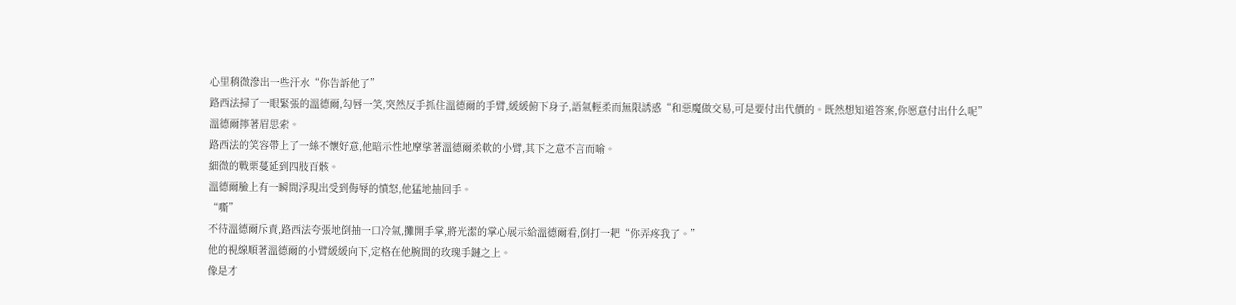心里稍微滲出一些汗水“你告訴他了”
路西法掃了一眼緊張的溫德爾,勾唇一笑,突然反手抓住溫德爾的手臂,緩緩俯下身子,語氣輕柔而無限誘惑“和惡魔做交易,可是要付出代價的。既然想知道答案,你愿意付出什么呢”
溫德爾擰著眉思索。
路西法的笑容帶上了一絲不懷好意,他暗示性地摩挲著溫德爾柔軟的小臂,其下之意不言而喻。
細微的戰栗蔓延到四肢百骸。
溫德爾臉上有一瞬間浮現出受到侮辱的憤怒,他猛地抽回手。
“嘶”
不待溫德爾斥責,路西法夸張地倒抽一口冷氣,攤開手掌,將光潔的掌心展示給溫德爾看,倒打一耙“你弄疼我了。”
他的視線順著溫德爾的小臂緩緩向下,定格在他腕間的玫瑰手鏈之上。
像是才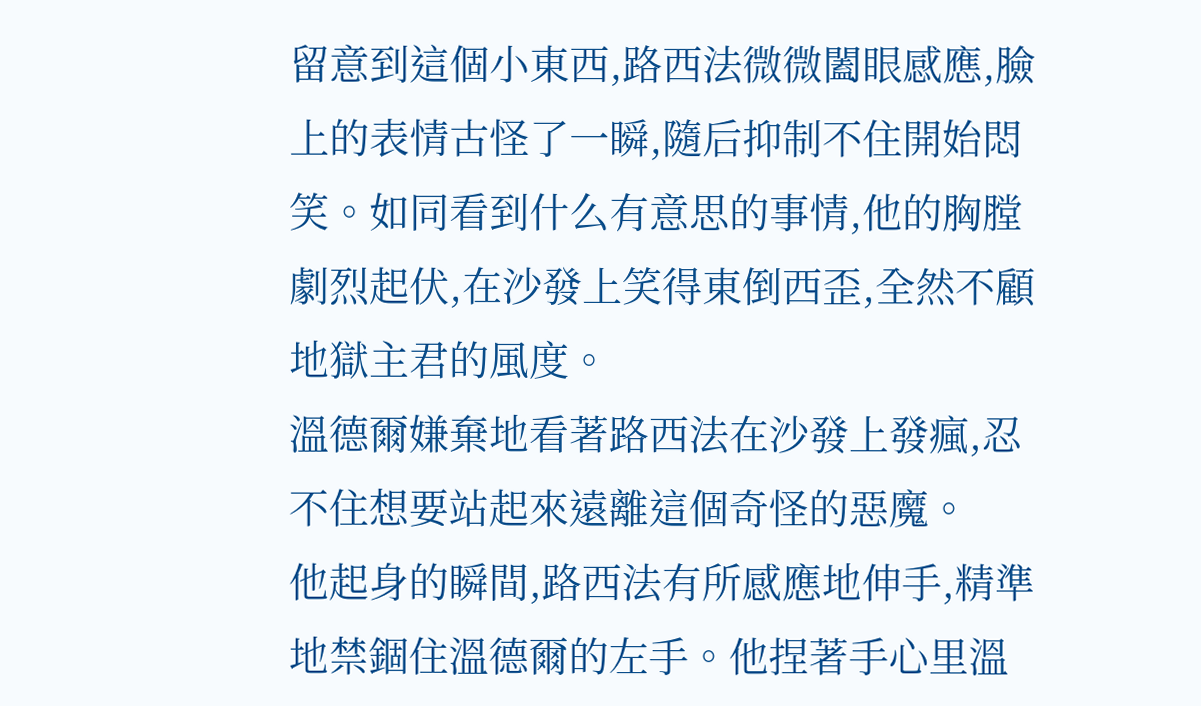留意到這個小東西,路西法微微闔眼感應,臉上的表情古怪了一瞬,隨后抑制不住開始悶笑。如同看到什么有意思的事情,他的胸膛劇烈起伏,在沙發上笑得東倒西歪,全然不顧地獄主君的風度。
溫德爾嫌棄地看著路西法在沙發上發瘋,忍不住想要站起來遠離這個奇怪的惡魔。
他起身的瞬間,路西法有所感應地伸手,精準地禁錮住溫德爾的左手。他捏著手心里溫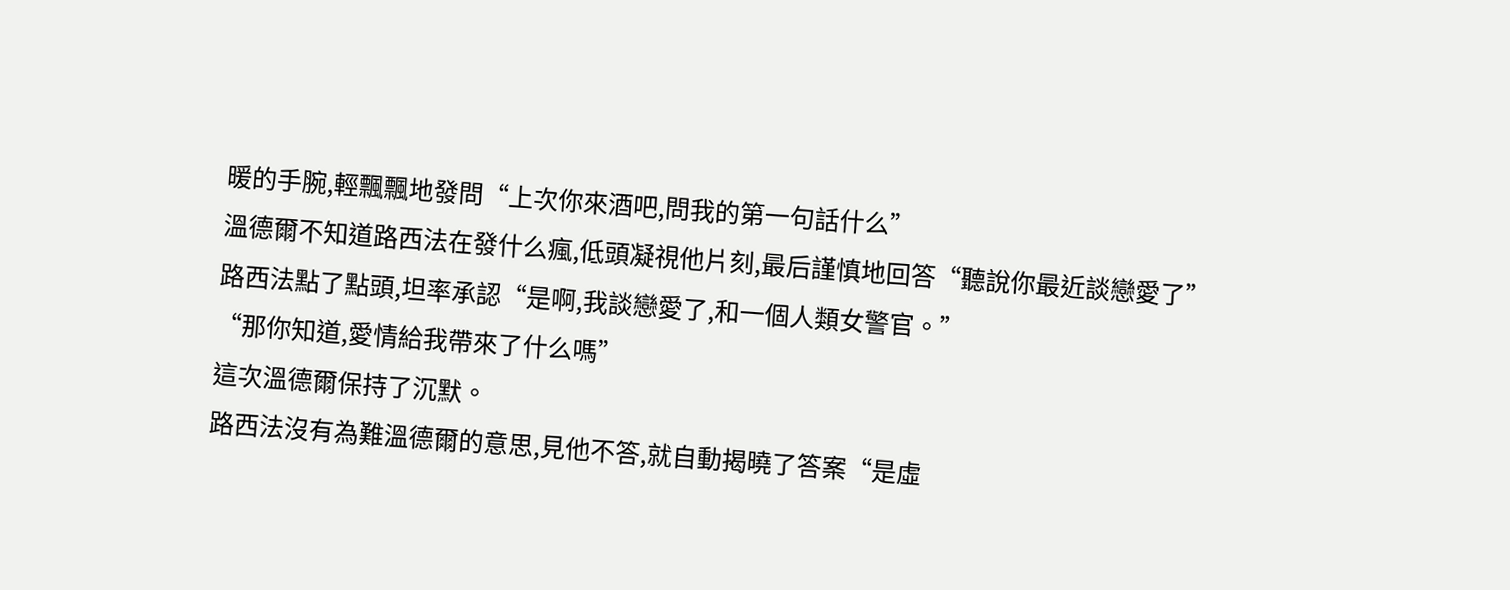暖的手腕,輕飄飄地發問“上次你來酒吧,問我的第一句話什么”
溫德爾不知道路西法在發什么瘋,低頭凝視他片刻,最后謹慎地回答“聽說你最近談戀愛了”
路西法點了點頭,坦率承認“是啊,我談戀愛了,和一個人類女警官。”
“那你知道,愛情給我帶來了什么嗎”
這次溫德爾保持了沉默。
路西法沒有為難溫德爾的意思,見他不答,就自動揭曉了答案“是虛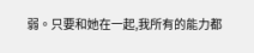弱。只要和她在一起,我所有的能力都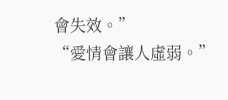會失效。”
“愛情會讓人虛弱。”